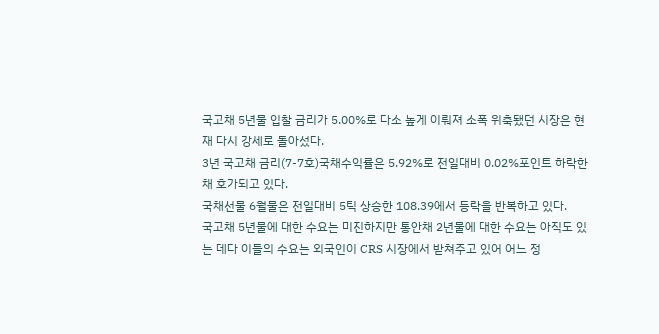국고채 5년물 입찰 금리가 5.00%로 다소 높게 이뤄져 소폭 위축됐던 시장은 현재 다시 강세로 돌아섰다.
3년 국고채 금리(7-7호)국채수익률은 5.92%로 전일대비 0.02%포인트 하락한 채 호가되고 있다.
국채선물 6월물은 전일대비 5틱 상승한 108.39에서 등락을 반복하고 있다.
국고채 5년물에 대한 수요는 미진하지만 통안채 2년물에 대한 수요는 아직도 있는 데다 이들의 수요는 외국인이 CRS 시장에서 받쳐주고 있어 어느 정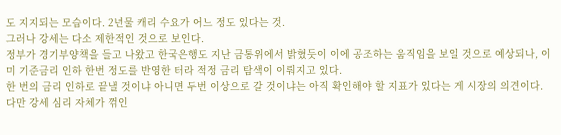도 지지되는 모습이다. 2년물 캐리 수요가 어느 정도 있다는 것.
그러나 강세는 다소 제한적인 것으로 보인다.
정부가 경기부양책을 들고 나왔고 한국은행도 지난 금통위에서 밝혔듯이 이에 공조하는 움직임을 보일 것으로 예상되나, 이미 기준금리 인하 한번 정도를 반영한 터라 적정 금리 탐색이 이뤄지고 있다.
한 번의 금리 인하로 끝낼 것이냐 아니면 두번 이상으로 갈 것이냐는 아직 확인해야 할 지표가 있다는 게 시장의 의견이다.
다만 강세 심리 자체가 꺾인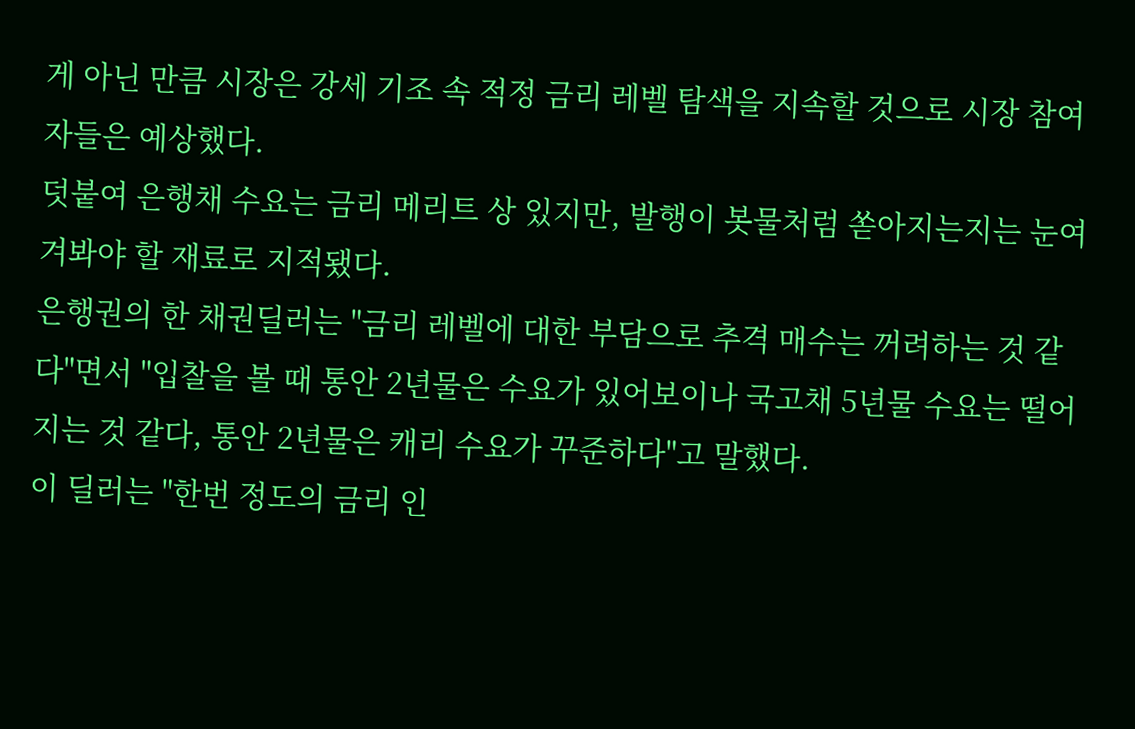게 아닌 만큼 시장은 강세 기조 속 적정 금리 레벨 탐색을 지속할 것으로 시장 참여자들은 예상했다.
덧붙여 은행채 수요는 금리 메리트 상 있지만, 발행이 봇물처럼 쏟아지는지는 눈여겨봐야 할 재료로 지적됐다.
은행권의 한 채권딜러는 "금리 레벨에 대한 부담으로 추격 매수는 꺼려하는 것 같다"면서 "입찰을 볼 때 통안 2년물은 수요가 있어보이나 국고채 5년물 수요는 떨어지는 것 같다, 통안 2년물은 캐리 수요가 꾸준하다"고 말했다.
이 딜러는 "한번 정도의 금리 인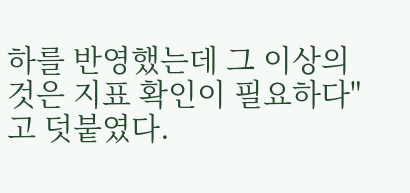하를 반영했는데 그 이상의 것은 지표 확인이 필요하다"고 덧붙였다.